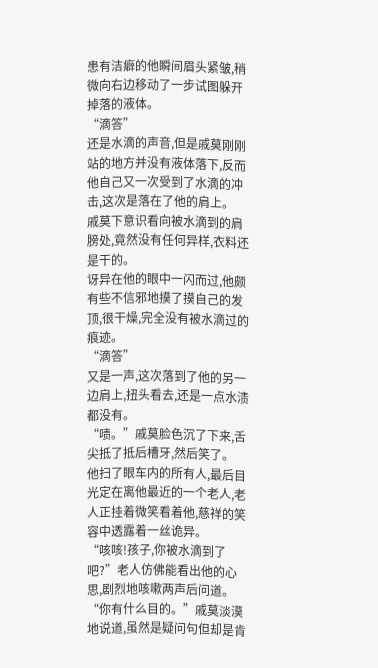患有洁癖的他瞬间眉头紧皱,稍微向右边移动了一步试图躲开掉落的液体。
“滴答”
还是水滴的声音,但是戚莫刚刚站的地方并没有液体落下,反而他自己又一次受到了水滴的冲击,这次是落在了他的肩上。
戚莫下意识看向被水滴到的肩膀处,竟然没有任何异样,衣料还是干的。
讶异在他的眼中一闪而过,他颇有些不信邪地摸了摸自己的发顶,很干燥,完全没有被水滴过的痕迹。
“滴答”
又是一声,这次落到了他的另一边肩上,扭头看去,还是一点水渍都没有。
“啧。”戚莫脸色沉了下来,舌尖抵了抵后槽牙,然后笑了。
他扫了眼车内的所有人,最后目光定在离他最近的一个老人,老人正挂着微笑看着他,慈祥的笑容中透露着一丝诡异。
“咳咳!孩子,你被水滴到了吧?”老人仿佛能看出他的心思,剧烈地咳嗽两声后问道。
“你有什么目的。”戚莫淡漠地说道,虽然是疑问句但却是肯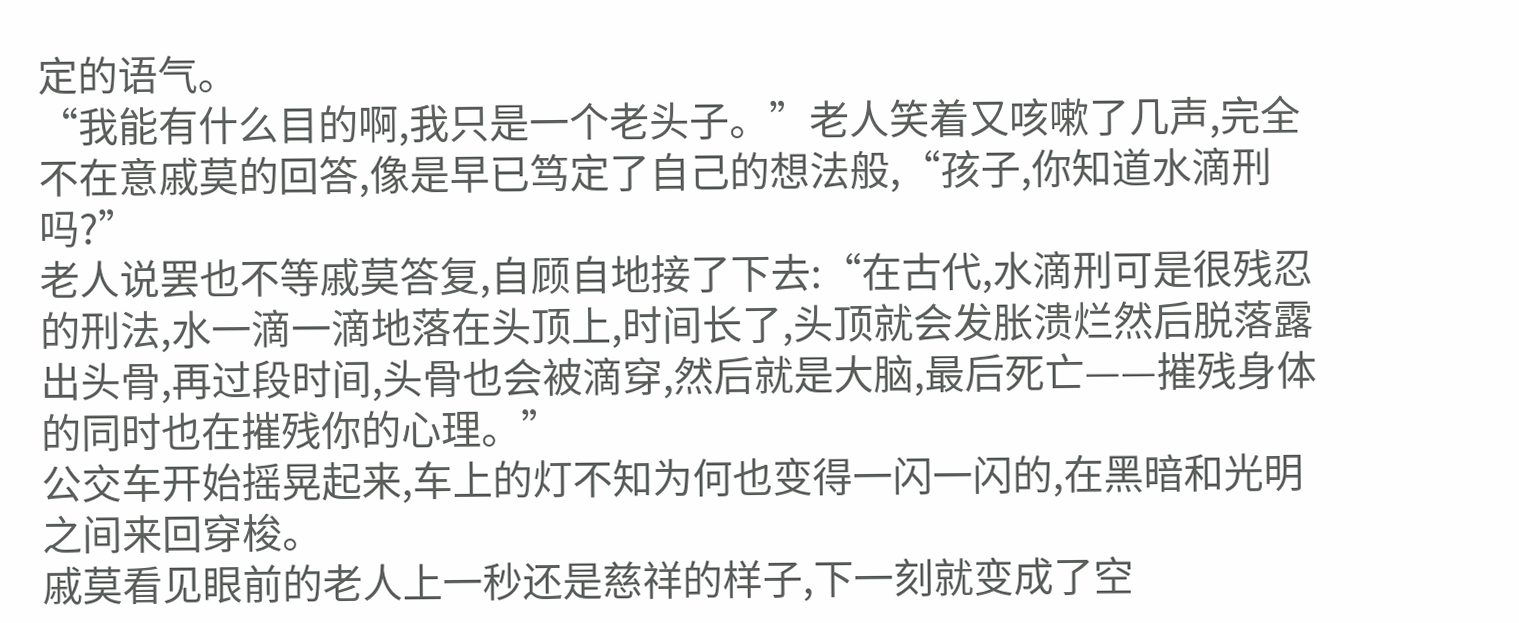定的语气。
“我能有什么目的啊,我只是一个老头子。”老人笑着又咳嗽了几声,完全不在意戚莫的回答,像是早已笃定了自己的想法般,“孩子,你知道水滴刑吗?”
老人说罢也不等戚莫答复,自顾自地接了下去:“在古代,水滴刑可是很残忍的刑法,水一滴一滴地落在头顶上,时间长了,头顶就会发胀溃烂然后脱落露出头骨,再过段时间,头骨也会被滴穿,然后就是大脑,最后死亡——摧残身体的同时也在摧残你的心理。”
公交车开始摇晃起来,车上的灯不知为何也变得一闪一闪的,在黑暗和光明之间来回穿梭。
戚莫看见眼前的老人上一秒还是慈祥的样子,下一刻就变成了空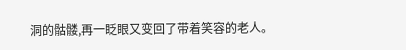洞的骷髅,再一眨眼又变回了带着笑容的老人。